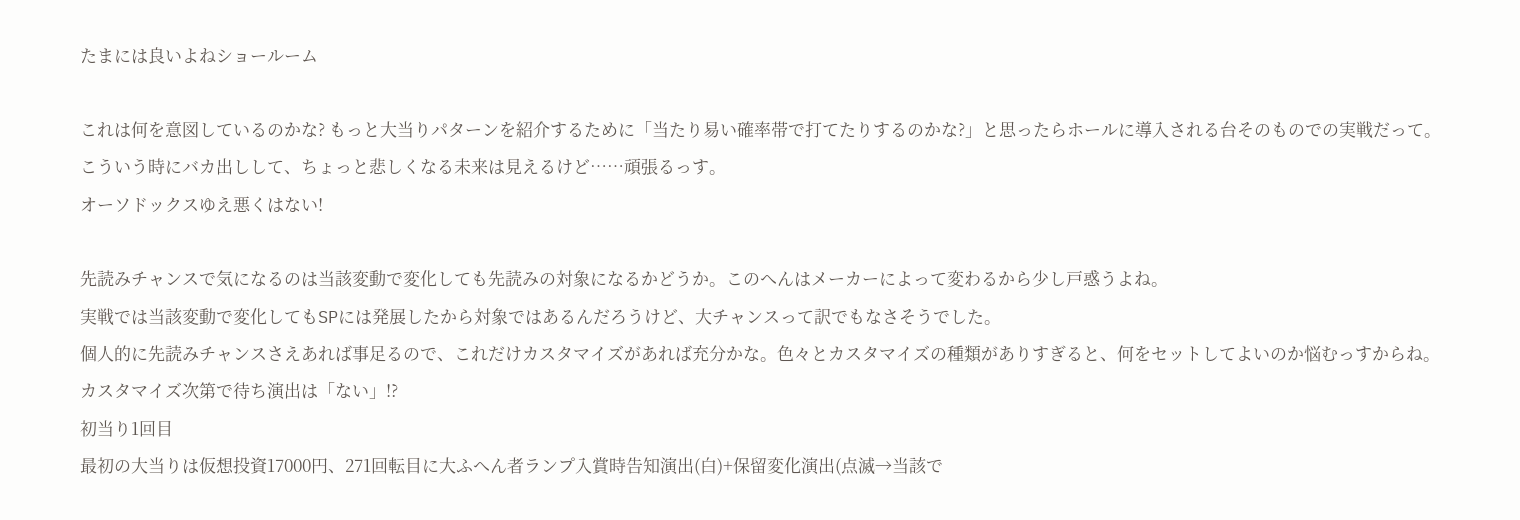たまには良いよねショールーム

これは何を意図しているのかな? もっと大当りパターンを紹介するために「当たり易い確率帯で打てたりするのかな?」と思ったらホールに導入される台そのものでの実戦だって。
こういう時にバカ出しして、ちょっと悲しくなる未来は見えるけど……頑張るっす。
オーソドックスゆえ悪くはない!

先読みチャンスで気になるのは当該変動で変化しても先読みの対象になるかどうか。このへんはメーカーによって変わるから少し戸惑うよね。
実戦では当該変動で変化してもSPには発展したから対象ではあるんだろうけど、大チャンスって訳でもなさそうでした。
個人的に先読みチャンスさえあれば事足るので、これだけカスタマイズがあれば充分かな。色々とカスタマイズの種類がありすぎると、何をセットしてよいのか悩むっすからね。
カスタマイズ次第で待ち演出は「ない」!?
初当り1回目
最初の大当りは仮想投資17000円、271回転目に大ふへん者ランプ入賞時告知演出(白)+保留変化演出(点滅→当該で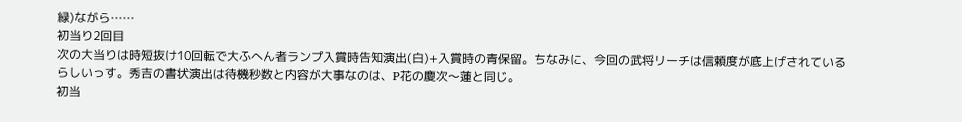緑)ながら……
初当り2回目
次の大当りは時短抜け10回転で大ふへん者ランプ入賞時告知演出(白)+入賞時の青保留。ちなみに、今回の武将リーチは信頼度が底上げされているらしいっす。秀吉の書状演出は待機秒数と内容が大事なのは、P花の慶次〜蓮と同じ。
初当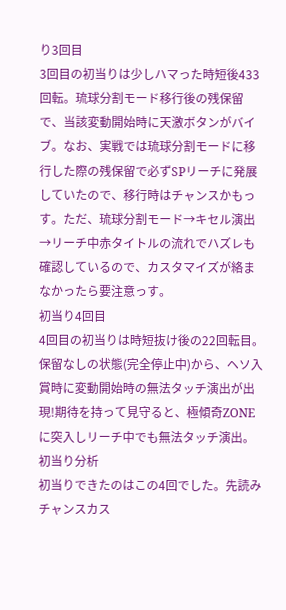り3回目
3回目の初当りは少しハマった時短後433回転。琉球分割モード移行後の残保留で、当該変動開始時に天激ボタンがバイブ。なお、実戦では琉球分割モードに移行した際の残保留で必ずSPリーチに発展していたので、移行時はチャンスかもっす。ただ、琉球分割モード→キセル演出→リーチ中赤タイトルの流れでハズレも確認しているので、カスタマイズが絡まなかったら要注意っす。
初当り4回目
4回目の初当りは時短抜け後の22回転目。保留なしの状態(完全停止中)から、ヘソ入賞時に変動開始時の無法タッチ演出が出現!期待を持って見守ると、極傾奇ZONEに突入しリーチ中でも無法タッチ演出。
初当り分析
初当りできたのはこの4回でした。先読みチャンスカス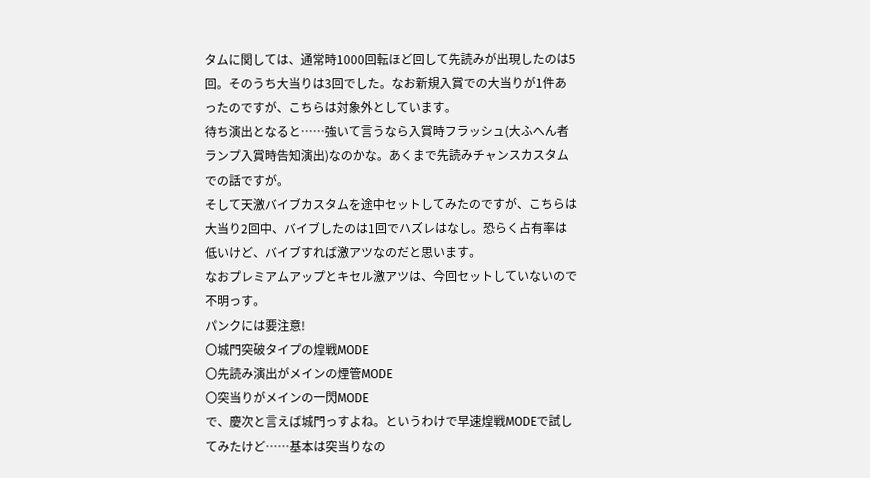タムに関しては、通常時1000回転ほど回して先読みが出現したのは5回。そのうち大当りは3回でした。なお新規入賞での大当りが1件あったのですが、こちらは対象外としています。
待ち演出となると……強いて言うなら入賞時フラッシュ(大ふへん者ランプ入賞時告知演出)なのかな。あくまで先読みチャンスカスタムでの話ですが。
そして天激バイブカスタムを途中セットしてみたのですが、こちらは大当り2回中、バイブしたのは1回でハズレはなし。恐らく占有率は低いけど、バイブすれば激アツなのだと思います。
なおプレミアムアップとキセル激アツは、今回セットしていないので不明っす。
パンクには要注意!
〇城門突破タイプの煌戦MODE
〇先読み演出がメインの煙管MODE
〇突当りがメインの一閃MODE
で、慶次と言えば城門っすよね。というわけで早速煌戦MODEで試してみたけど……基本は突当りなの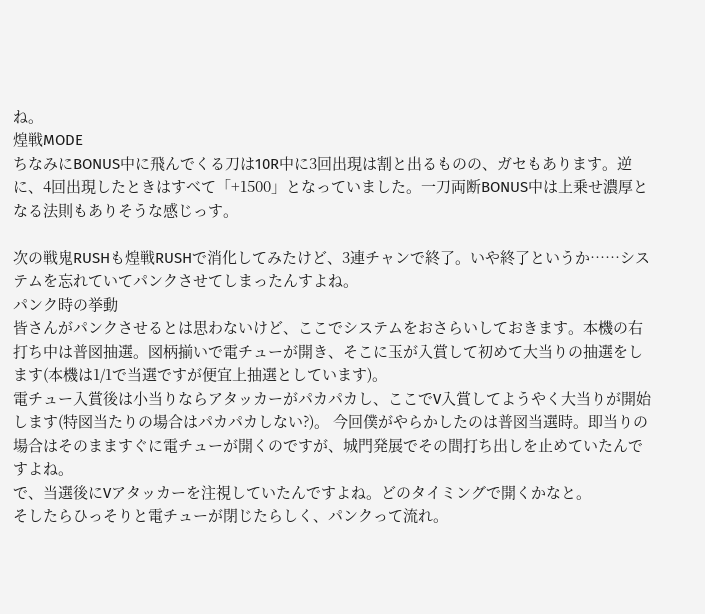ね。
煌戦MODE
ちなみにBONUS中に飛んでくる刀は10R中に3回出現は割と出るものの、ガセもあります。逆に、4回出現したときはすべて「+1500」となっていました。一刀両断BONUS中は上乗せ濃厚となる法則もありそうな感じっす。

次の戦鬼RUSHも煌戦RUSHで消化してみたけど、3連チャンで終了。いや終了というか……システムを忘れていてパンクさせてしまったんすよね。
パンク時の挙動
皆さんがパンクさせるとは思わないけど、ここでシステムをおさらいしておきます。本機の右打ち中は普図抽選。図柄揃いで電チューが開き、そこに玉が入賞して初めて大当りの抽選をします(本機は1/1で当選ですが便宜上抽選としています)。
電チュー入賞後は小当りならアタッカーがパカパカし、ここでV入賞してようやく大当りが開始します(特図当たりの場合はパカパカしない?)。 今回僕がやらかしたのは普図当選時。即当りの場合はそのまますぐに電チューが開くのですが、城門発展でその間打ち出しを止めていたんですよね。
で、当選後にVアタッカーを注視していたんですよね。どのタイミングで開くかなと。
そしたらひっそりと電チューが閉じたらしく、パンクって流れ。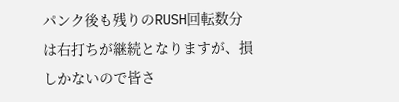パンク後も残りのRUSH回転数分は右打ちが継続となりますが、損しかないので皆さ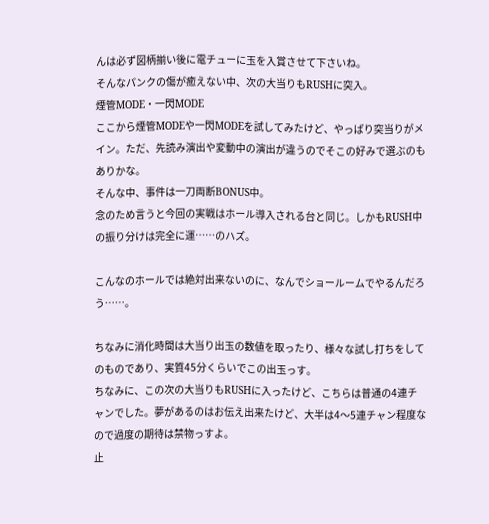んは必ず図柄揃い後に電チューに玉を入賞させて下さいね。
そんなパンクの傷が癒えない中、次の大当りもRUSHに突入。
煙管MODE・一閃MODE
ここから煙管MODEや一閃MODEを試してみたけど、やっぱり突当りがメイン。ただ、先読み演出や変動中の演出が違うのでそこの好みで選ぶのもありかな。
そんな中、事件は一刀両断BONUS中。
念のため言うと今回の実戦はホール導入される台と同じ。しかもRUSH中の振り分けは完全に運……のハズ。

こんなのホールでは絶対出来ないのに、なんでショールームでやるんだろう……。

ちなみに消化時間は大当り出玉の数値を取ったり、様々な試し打ちをしてのものであり、実質45分くらいでこの出玉っす。
ちなみに、この次の大当りもRUSHに入ったけど、こちらは普通の4連チャンでした。夢があるのはお伝え出来たけど、大半は4〜5連チャン程度なので過度の期待は禁物っすよ。
止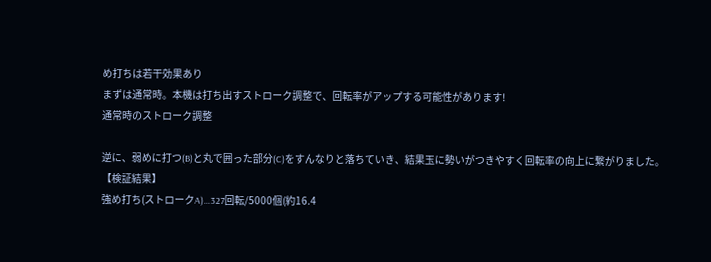め打ちは若干効果あり
まずは通常時。本機は打ち出すストローク調整で、回転率がアップする可能性があります!
通常時のストローク調整

逆に、弱めに打つ(B)と丸で囲った部分(C)をすんなりと落ちていき、結果玉に勢いがつきやすく回転率の向上に繋がりました。
【検証結果】
強め打ち(ストロークA)…327回転/5000個(約16.4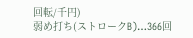回転/千円)
弱め打ち(ストロークB)…366回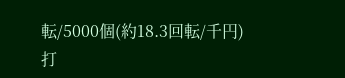転/5000個(約18.3回転/千円)
打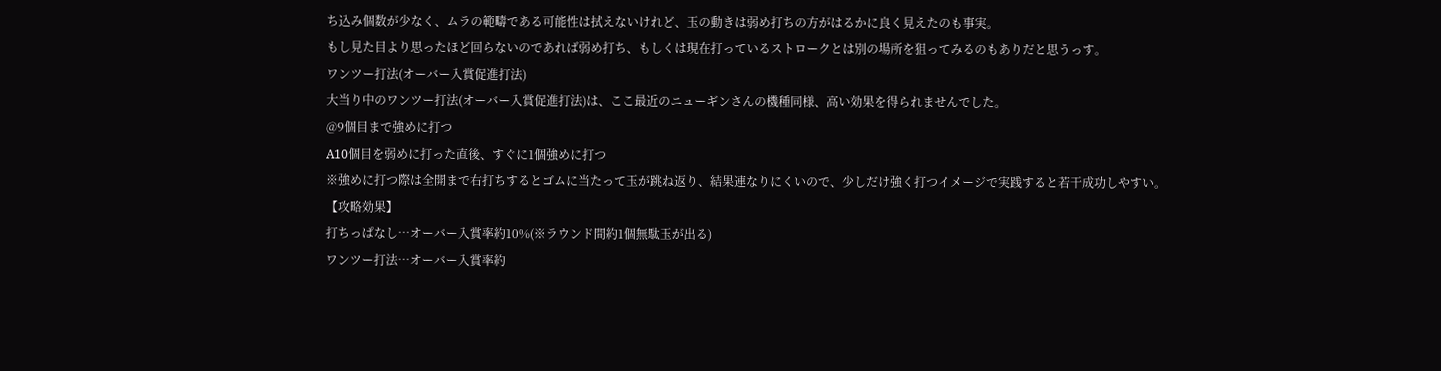ち込み個数が少なく、ムラの範疇である可能性は拭えないけれど、玉の動きは弱め打ちの方がはるかに良く見えたのも事実。
もし見た目より思ったほど回らないのであれば弱め打ち、もしくは現在打っているストロークとは別の場所を狙ってみるのもありだと思うっす。
ワンツー打法(オーバー入賞促進打法)
大当り中のワンツー打法(オーバー入賞促進打法)は、ここ最近のニューギンさんの機種同様、高い効果を得られませんでした。
@9個目まで強めに打つ
A10個目を弱めに打った直後、すぐに1個強めに打つ
※強めに打つ際は全開まで右打ちするとゴムに当たって玉が跳ね返り、結果連なりにくいので、少しだけ強く打つイメージで実践すると若干成功しやすい。
【攻略効果】
打ちっぱなし…オーバー入賞率約10%(※ラウンド間約1個無駄玉が出る)
ワンツー打法…オーバー入賞率約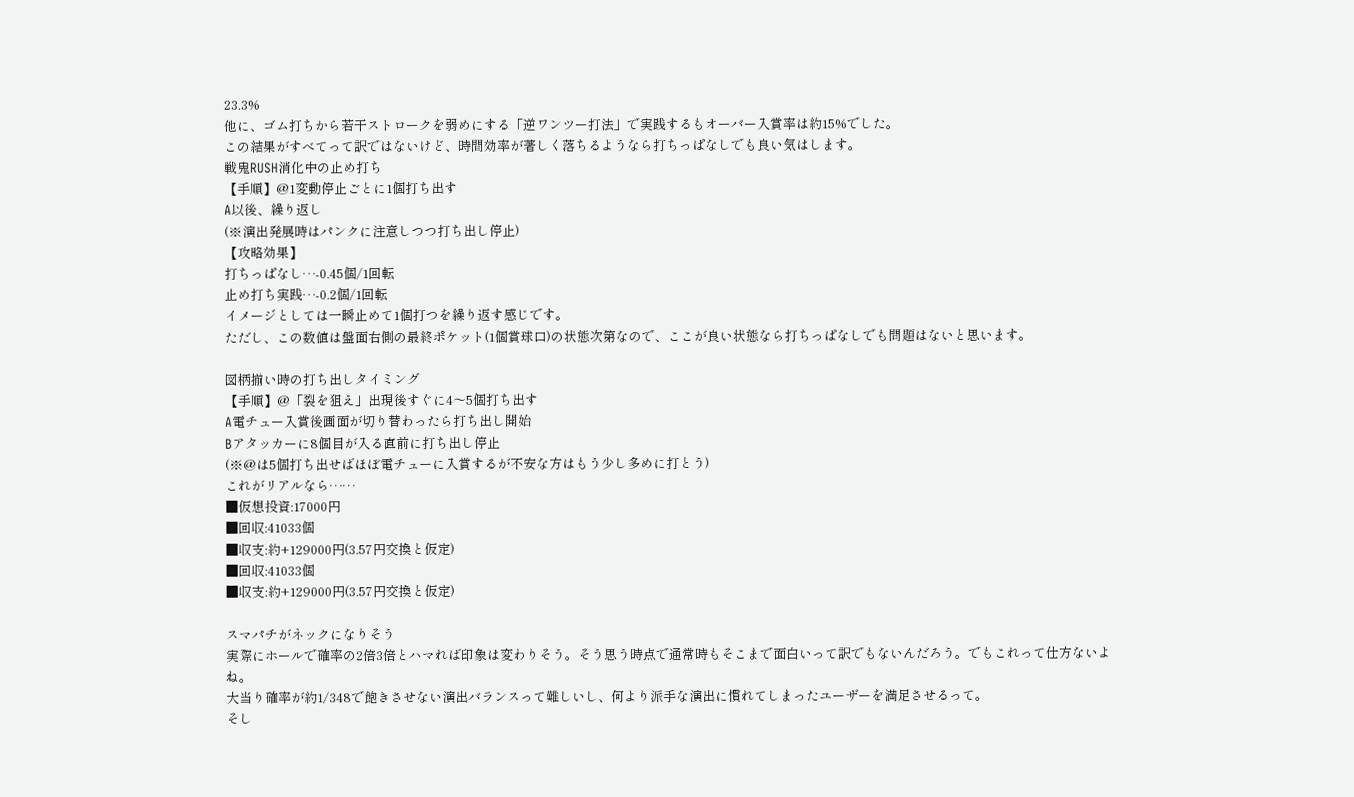23.3%
他に、ゴム打ちから若干ストロークを弱めにする「逆ワンツー打法」で実践するもオーバー入賞率は約15%でした。
この結果がすべてって訳ではないけど、時間効率が著しく落ちるようなら打ちっぱなしでも良い気はします。
戦鬼RUSH消化中の止め打ち
【手順】@1変動停止ごとに1個打ち出す
A以後、繰り返し
(※演出発展時はパンクに注意しつつ打ち出し停止)
【攻略効果】
打ちっぱなし…-0.45個/1回転
止め打ち実践…-0.2個/1回転
イメージとしては一瞬止めて1個打つを繰り返す感じです。
ただし、この数値は盤面右側の最終ポケット(1個賞球口)の状態次第なので、ここが良い状態なら打ちっぱなしでも問題はないと思います。

図柄揃い時の打ち出しタイミング
【手順】@「裂を狙え」出現後すぐに4〜5個打ち出す
A電チュー入賞後画面が切り替わったら打ち出し開始
Bアタッカーに8個目が入る直前に打ち出し停止
(※@は5個打ち出せばほぼ電チューに入賞するが不安な方はもう少し多めに打とう)
これがリアルなら……
■仮想投資:17000円
■回収:41033個
■収支:約+129000円(3.57円交換と仮定)
■回収:41033個
■収支:約+129000円(3.57円交換と仮定)

スマパチがネックになりそう
実際にホールで確率の2倍3倍とハマれば印象は変わりそう。そう思う時点で通常時もそこまで面白いって訳でもないんだろう。でもこれって仕方ないよね。
大当り確率が約1/348で飽きさせない演出バランスって難しいし、何より派手な演出に慣れてしまったユーザーを満足させるって。
そし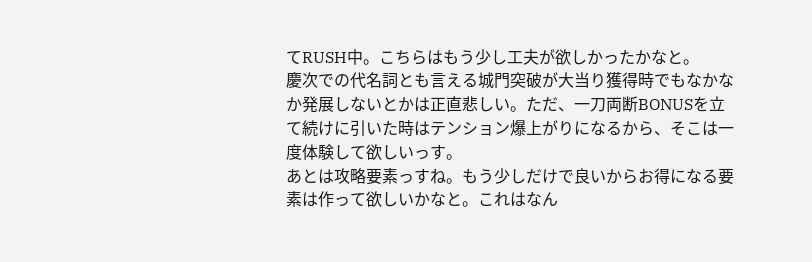てRUSH中。こちらはもう少し工夫が欲しかったかなと。
慶次での代名詞とも言える城門突破が大当り獲得時でもなかなか発展しないとかは正直悲しい。ただ、一刀両断BONUSを立て続けに引いた時はテンション爆上がりになるから、そこは一度体験して欲しいっす。
あとは攻略要素っすね。もう少しだけで良いからお得になる要素は作って欲しいかなと。これはなん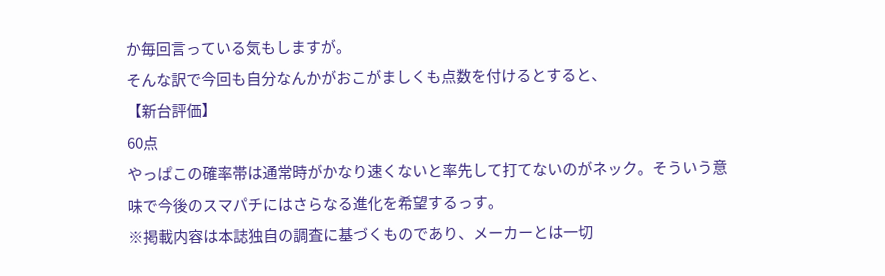か毎回言っている気もしますが。
そんな訳で今回も自分なんかがおこがましくも点数を付けるとすると、
【新台評価】
60点
やっぱこの確率帯は通常時がかなり速くないと率先して打てないのがネック。そういう意味で今後のスマパチにはさらなる進化を希望するっす。
※掲載内容は本誌独自の調査に基づくものであり、メーカーとは一切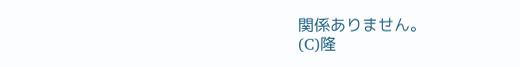関係ありません。
(C)隆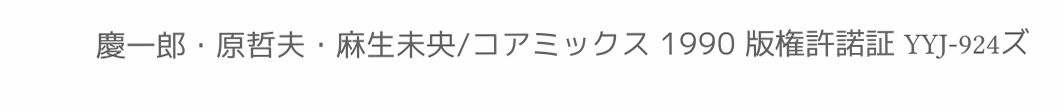慶一郎・原哲夫・麻生未央/コアミックス 1990 版権許諾証 YYJ-924ズ